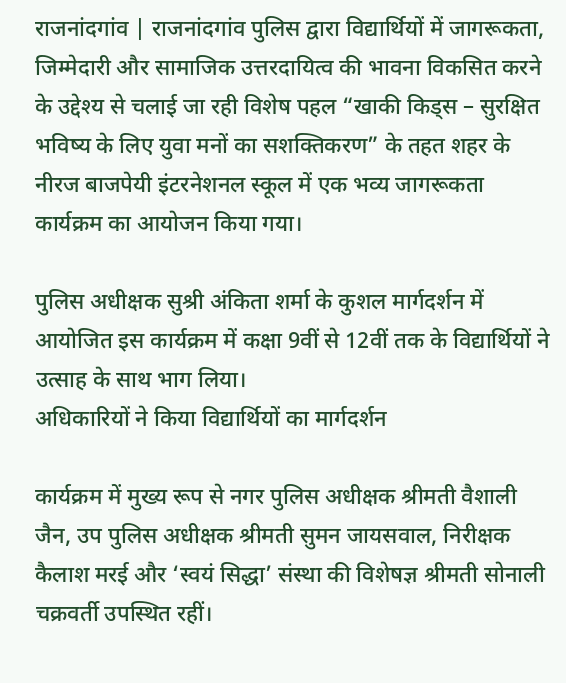राजनांदगांव | राजनांदगांव पुलिस द्वारा विद्यार्थियों में जागरूकता, जिम्मेदारी और सामाजिक उत्तरदायित्व की भावना विकसित करने के उद्देश्य से चलाई जा रही विशेष पहल “खाकी किड्स – सुरक्षित भविष्य के लिए युवा मनों का सशक्तिकरण” के तहत शहर के नीरज बाजपेयी इंटरनेशनल स्कूल में एक भव्य जागरूकता कार्यक्रम का आयोजन किया गया।

पुलिस अधीक्षक सुश्री अंकिता शर्मा के कुशल मार्गदर्शन में आयोजित इस कार्यक्रम में कक्षा 9वीं से 12वीं तक के विद्यार्थियों ने उत्साह के साथ भाग लिया।
अधिकारियों ने किया विद्यार्थियों का मार्गदर्शन

कार्यक्रम में मुख्य रूप से नगर पुलिस अधीक्षक श्रीमती वैशाली जैन, उप पुलिस अधीक्षक श्रीमती सुमन जायसवाल, निरीक्षक कैलाश मरई और ‘स्वयं सिद्धा’ संस्था की विशेषज्ञ श्रीमती सोनाली चक्रवर्ती उपस्थित रहीं।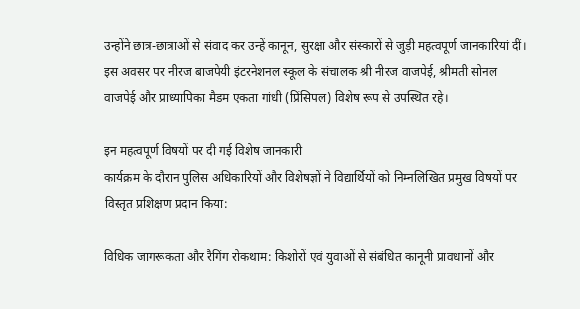उन्होंने छात्र-छात्राओं से संवाद कर उन्हें कानून, सुरक्षा और संस्कारों से जुड़ी महत्वपूर्ण जानकारियां दीं।
इस अवसर पर नीरज बाजपेयी इंटरनेशनल स्कूल के संचालक श्री नीरज वाजपेई, श्रीमती सोनल वाजपेई और प्राध्यापिका मैडम एकता गांधी (प्रिंसिपल) विशेष रूप से उपस्थित रहे।

इन महत्वपूर्ण विषयों पर दी गई विशेष जानकारी
कार्यक्रम के दौरान पुलिस अधिकारियों और विशेषज्ञों ने विद्यार्थियों को निम्नलिखित प्रमुख विषयों पर विस्तृत प्रशिक्षण प्रदान किया:

विधिक जागरूकता और रैगिंग रोकथाम: किशोरों एवं युवाओं से संबंधित कानूनी प्रावधानों और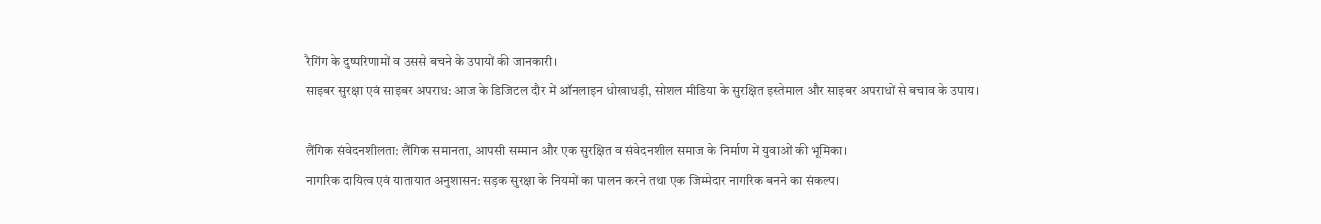रैगिंग के दुष्परिणामों व उससे बचने के उपायों की जानकारी।
साइबर सुरक्षा एवं साइबर अपराध: आज के डिजिटल दौर में ऑनलाइन धोखाधड़ी, सोशल मीडिया के सुरक्षित इस्तेमाल और साइबर अपराधों से बचाव के उपाय।

लैंगिक संवेदनशीलता: लैंगिक समानता, आपसी सम्मान और एक सुरक्षित व संवेदनशील समाज के निर्माण में युवाओं की भूमिका।
नागरिक दायित्व एवं यातायात अनुशासन: सड़क सुरक्षा के नियमों का पालन करने तथा एक जिम्मेदार नागरिक बनने का संकल्प।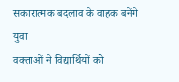सकारात्मक बदलाव के वाहक बनेंगे युवा
वक्ताओं ने विद्यार्थियों को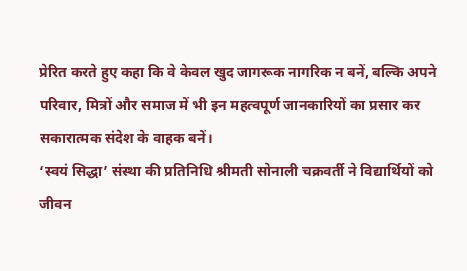प्रेरित करते हुए कहा कि वे केवल खुद जागरूक नागरिक न बनें, बल्कि अपने परिवार, मित्रों और समाज में भी इन महत्वपूर्ण जानकारियों का प्रसार कर सकारात्मक संदेश के वाहक बनें।
‘स्वयं सिद्धा’ संस्था की प्रतिनिधि श्रीमती सोनाली चक्रवर्ती ने विद्यार्थियों को जीवन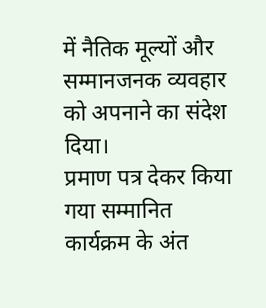में नैतिक मूल्यों और सम्मानजनक व्यवहार को अपनाने का संदेश दिया।
प्रमाण पत्र देकर किया गया सम्मानित
कार्यक्रम के अंत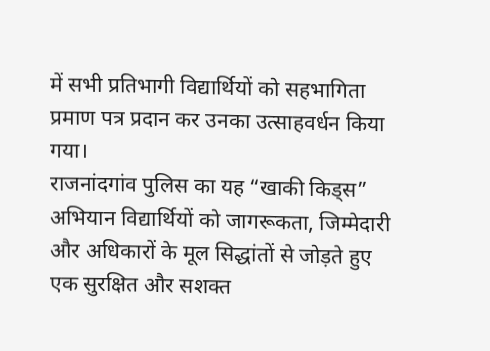में सभी प्रतिभागी विद्यार्थियों को सहभागिता प्रमाण पत्र प्रदान कर उनका उत्साहवर्धन किया गया।
राजनांदगांव पुलिस का यह “खाकी किड्स” अभियान विद्यार्थियों को जागरूकता, जिम्मेदारी और अधिकारों के मूल सिद्धांतों से जोड़ते हुए एक सुरक्षित और सशक्त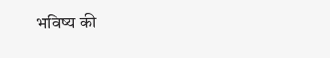भविष्य की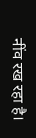नींव रख रहा है।